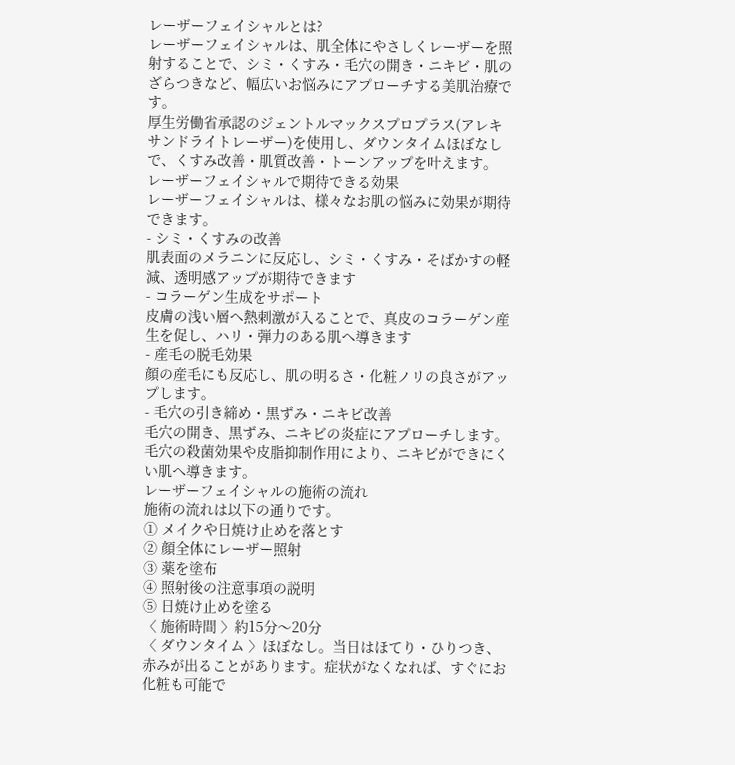レーザーフェイシャルとは?
レーザーフェイシャルは、肌全体にやさしくレーザーを照射することで、シミ・くすみ・毛穴の開き・ニキビ・肌のざらつきなど、幅広いお悩みにアプローチする美肌治療です。
厚生労働省承認のジェントルマックスプロプラス(アレキサンドライトレーザー)を使用し、ダウンタイムほぼなしで、くすみ改善・肌質改善・トーンアップを叶えます。
レーザーフェイシャルで期待できる効果
レーザーフェイシャルは、様々なお肌の悩みに効果が期待できます。
- シミ・くすみの改善
肌表面のメラニンに反応し、シミ・くすみ・そばかすの軽減、透明感アップが期待できます
- コラーゲン生成をサポート
皮膚の浅い層へ熱刺激が入ることで、真皮のコラーゲン産生を促し、ハリ・弾力のある肌へ導きます
- 産毛の脱毛効果
顔の産毛にも反応し、肌の明るさ・化粧ノリの良さがアップします。
- 毛穴の引き締め・黒ずみ・ニキビ改善
毛穴の開き、黒ずみ、ニキビの炎症にアプローチします。毛穴の殺菌効果や皮脂抑制作用により、ニキビができにくい肌へ導きます。
レーザーフェイシャルの施術の流れ
施術の流れは以下の通りです。
① メイクや日焼け止めを落とす
② 顔全体にレーザー照射
③ 薬を塗布
④ 照射後の注意事項の説明
⑤ 日焼け止めを塗る
〈 施術時間 〉約15分〜20分
〈 ダウンタイム 〉ほぼなし。当日はほてり・ひりつき、赤みが出ることがあります。症状がなくなれば、すぐにお化粧も可能で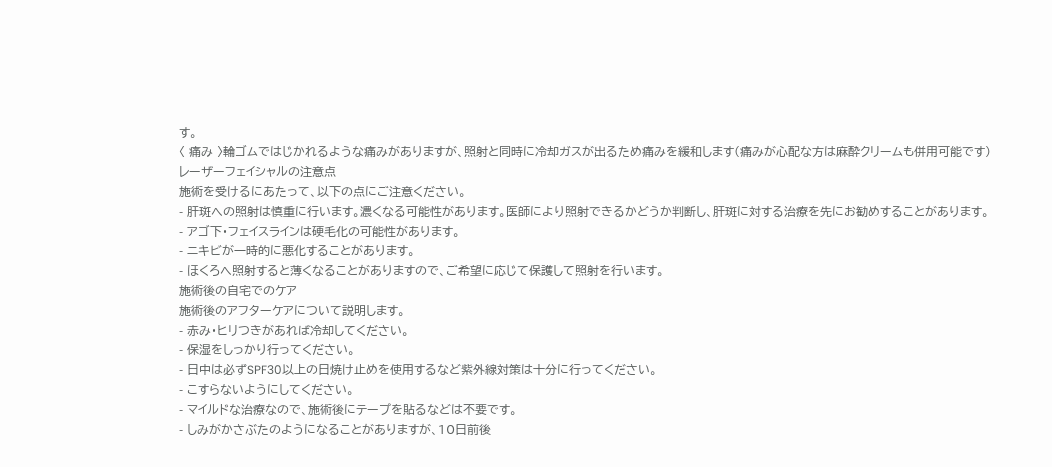す。
〈 痛み 〉輪ゴムではじかれるような痛みがありますが、照射と同時に冷却ガスが出るため痛みを緩和します(痛みが心配な方は麻酔クリームも併用可能です)
レーザーフェイシャルの注意点
施術を受けるにあたって、以下の点にご注意ください。
- 肝斑への照射は慎重に行います。濃くなる可能性があります。医師により照射できるかどうか判断し、肝斑に対する治療を先にお勧めすることがあります。
- アゴ下・フェイスラインは硬毛化の可能性があります。
- ニキビが一時的に悪化することがあります。
- ほくろへ照射すると薄くなることがありますので、ご希望に応じて保護して照射を行います。
施術後の自宅でのケア
施術後のアフターケアについて説明します。
- 赤み・ヒリつきがあれば冷却してください。
- 保湿をしっかり行ってください。
- 日中は必ずSPF30以上の日焼け止めを使用するなど紫外線対策は十分に行ってください。
- こすらないようにしてください。
- マイルドな治療なので、施術後にテープを貼るなどは不要です。
- しみがかさぶたのようになることがありますが、10日前後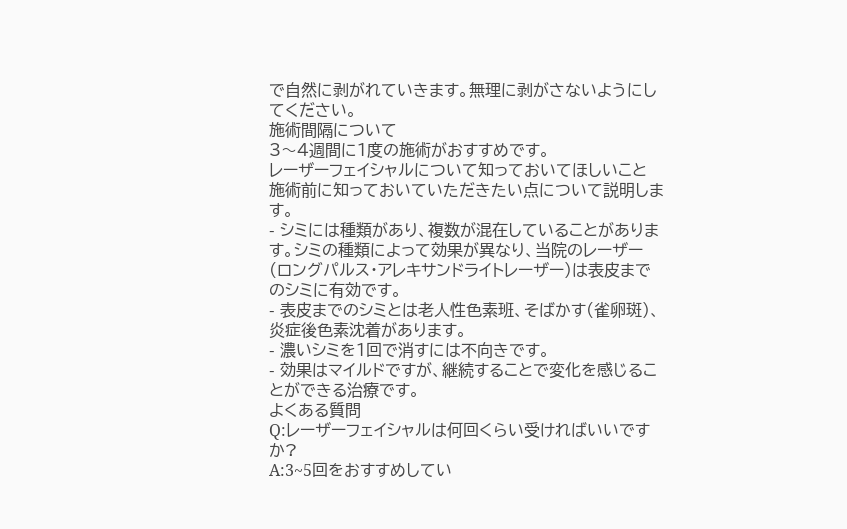で自然に剥がれていきます。無理に剥がさないようにしてください。
施術間隔について
3〜4週間に1度の施術がおすすめです。
レーザーフェイシャルについて知っておいてほしいこと
施術前に知っておいていただきたい点について説明します。
- シミには種類があり、複数が混在していることがあります。シミの種類によって効果が異なり、当院のレーザー(ロングパルス・アレキサンドライトレーザー)は表皮までのシミに有効です。
- 表皮までのシミとは老人性色素班、そばかす(雀卵斑)、炎症後色素沈着があります。
- 濃いシミを1回で消すには不向きです。
- 効果はマイルドですが、継続することで変化を感じることができる治療です。
よくある質問
Q:レーザーフェイシャルは何回くらい受ければいいですか?
A:3~5回をおすすめしてい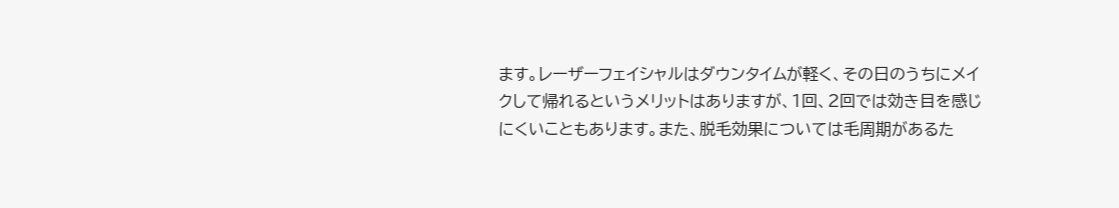ます。レーザーフェイシャルはダウンタイムが軽く、その日のうちにメイクして帰れるというメリットはありますが、1回、2回では効き目を感じにくいこともあります。また、脱毛効果については毛周期があるた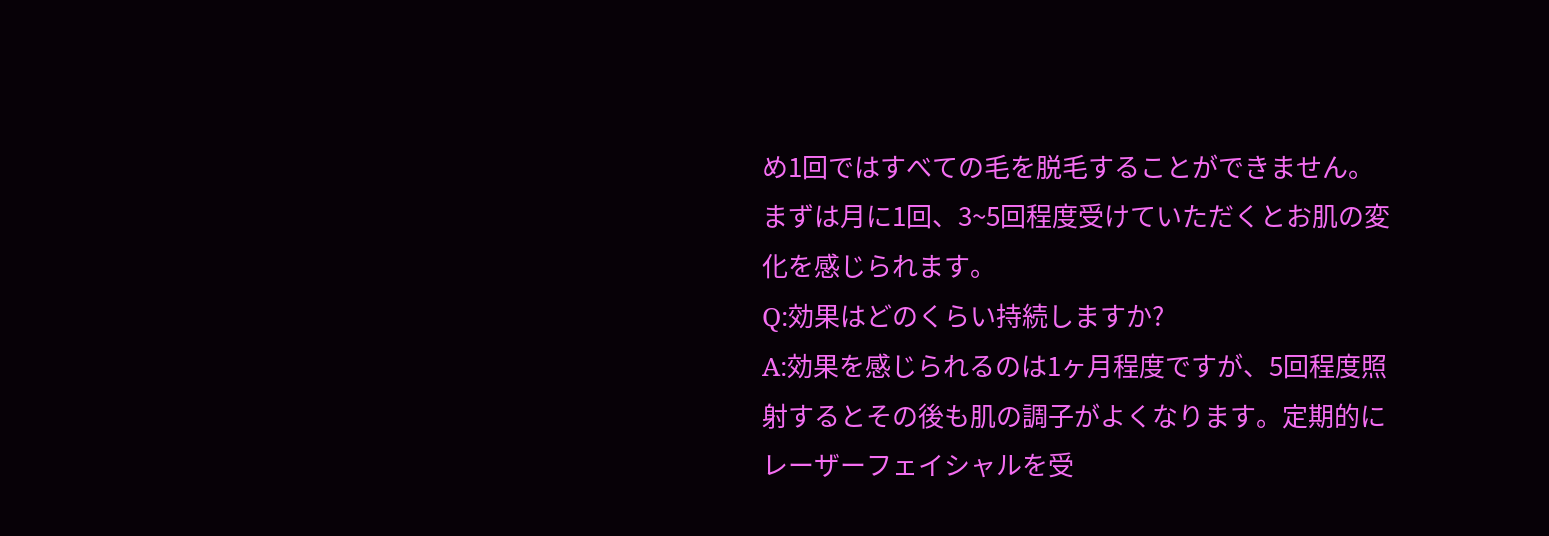め1回ではすべての毛を脱毛することができません。まずは月に1回、3~5回程度受けていただくとお肌の変化を感じられます。
Q:効果はどのくらい持続しますか?
A:効果を感じられるのは1ヶ月程度ですが、5回程度照射するとその後も肌の調子がよくなります。定期的にレーザーフェイシャルを受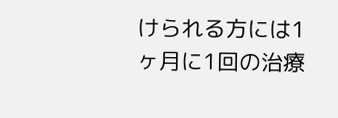けられる方には1ヶ月に1回の治療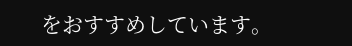をおすすめしています。